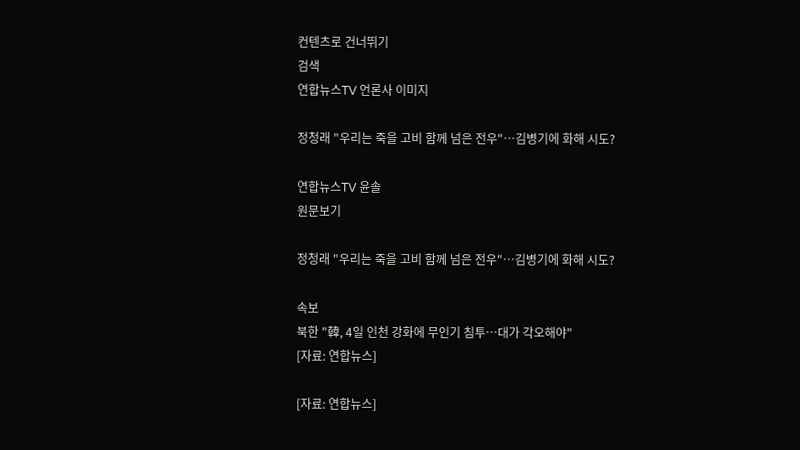컨텐츠로 건너뛰기
검색
연합뉴스TV 언론사 이미지

정청래 "우리는 죽을 고비 함께 넘은 전우"…김병기에 화해 시도?

연합뉴스TV 윤솔
원문보기

정청래 "우리는 죽을 고비 함께 넘은 전우"…김병기에 화해 시도?

속보
북한 "韓, 4일 인천 강화에 무인기 침투…대가 각오해야"
[자료: 연합뉴스]

[자료: 연합뉴스]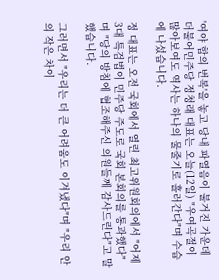'여야 합의 번복'을 놓고 당내 파열음이 불거진 가운데 더불어민주당 정청래 대표는 오늘(12일) "우여곡절이 많아보여도 역사는 하나의 물줄기로 흘러간다"며 수습에 나섰습니다.

정 대표는 오전 국회에서 열린 최고위원회의에서 "어제 3대 특검법이 민주당 주도로 국회 본회의를 통과했다"며 "당의 방침에 협조해주신 의원들께 감사드린다"고 말했습니다.

그러면서 "우리는 더 큰 어려움도 이겨냈다"며 "우리 안의 작은 차이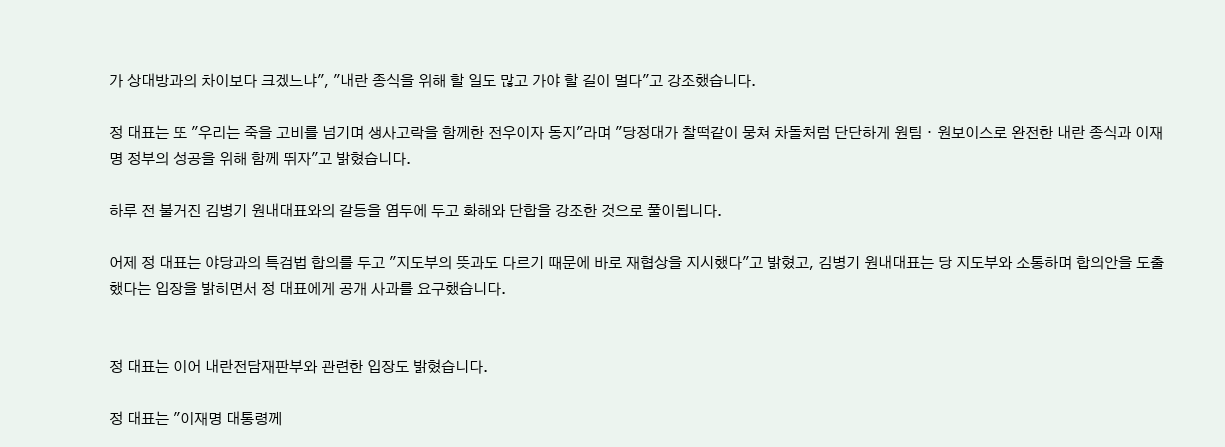가 상대방과의 차이보다 크겠느냐", "내란 종식을 위해 할 일도 많고 가야 할 길이 멀다"고 강조했습니다.

정 대표는 또 "우리는 죽을 고비를 넘기며 생사고락을 함께한 전우이자 동지"라며 "당정대가 찰떡같이 뭉쳐 차돌처럼 단단하게 원팀ㆍ원보이스로 완전한 내란 종식과 이재명 정부의 성공을 위해 함께 뛰자"고 밝혔습니다.

하루 전 불거진 김병기 원내대표와의 갈등을 염두에 두고 화해와 단합을 강조한 것으로 풀이됩니다.

어제 정 대표는 야당과의 특검법 합의를 두고 "지도부의 뜻과도 다르기 때문에 바로 재협상을 지시했다"고 밝혔고, 김병기 원내대표는 당 지도부와 소통하며 합의안을 도출했다는 입장을 밝히면서 정 대표에게 공개 사과를 요구했습니다.


정 대표는 이어 내란전담재판부와 관련한 입장도 밝혔습니다.

정 대표는 "이재명 대통령께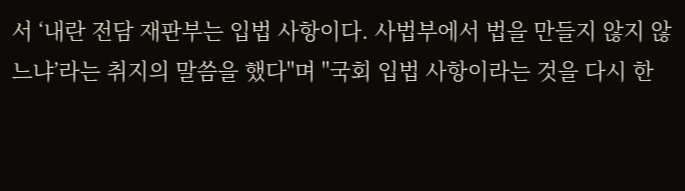서 ‘내란 전담 재판부는 입법 사항이다. 사법부에서 법을 만들지 않지 않느냐’라는 취지의 말씀을 했다"며 "국회 입법 사항이라는 것을 다시 한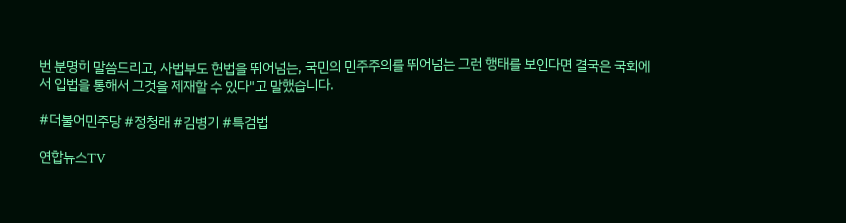번 분명히 말씀드리고, 사법부도 헌법을 뛰어넘는, 국민의 민주주의를 뛰어넘는 그런 행태를 보인다면 결국은 국회에서 입법을 통해서 그것을 제재할 수 있다"고 말했습니다.

#더불어민주당 #정청래 #김병기 #특검법

연합뉴스TV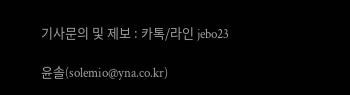기사문의 및 제보 : 카톡/라인 jebo23

윤솔(solemio@yna.co.kr)